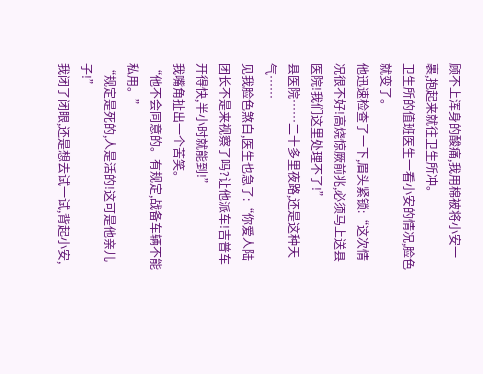顾不上浑身的酸痛,我用棉被将小安一裹,抱起来就往卫生所冲。
卫生所的值班医生一看小安的情况,脸色就变了。
他迅速检查了一下,眉头紧锁:“这次情况很不好!高烧惊厥前兆,必须马上送县医院!我们这里处理不了!”
县医院……二十多里夜路,还是这种天气……
见我脸色煞白,医生也急了:“你爱人陆团长不是来视察了吗?让他派车!吉普车开得快,半小时就能到!”
我嘴角扯出一个苦笑。
“他不会同意的。有规定,战备车辆不能私用。”
“规定是死的,人是活的!这可是他亲儿子!”
我闭了闭眼,还是想去试一试,背起小安,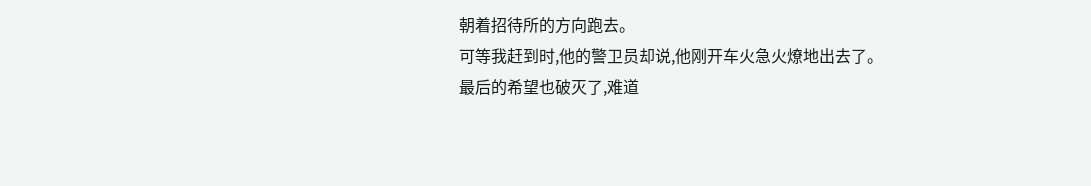朝着招待所的方向跑去。
可等我赶到时,他的警卫员却说,他刚开车火急火燎地出去了。
最后的希望也破灭了,难道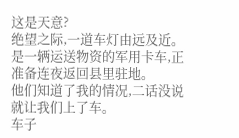这是天意?
绝望之际,一道车灯由远及近。
是一辆运送物资的军用卡车,正准备连夜返回县里驻地。
他们知道了我的情况,二话没说就让我们上了车。
车子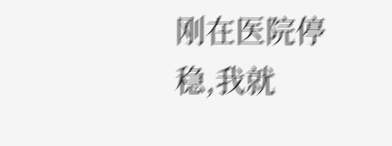刚在医院停稳,我就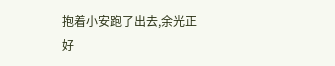抱着小安跑了出去,余光正好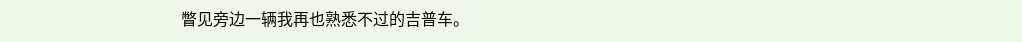瞥见旁边一辆我再也熟悉不过的吉普车。